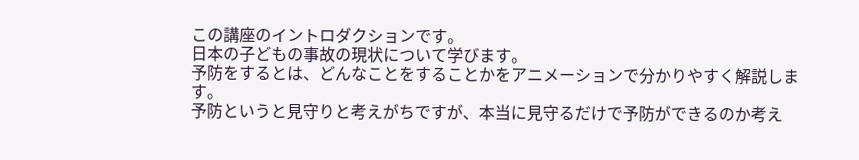この講座のイントロダクションです。
日本の子どもの事故の現状について学びます。
予防をするとは、どんなことをすることかをアニメーションで分かりやすく解説します。
予防というと見守りと考えがちですが、本当に見守るだけで予防ができるのか考え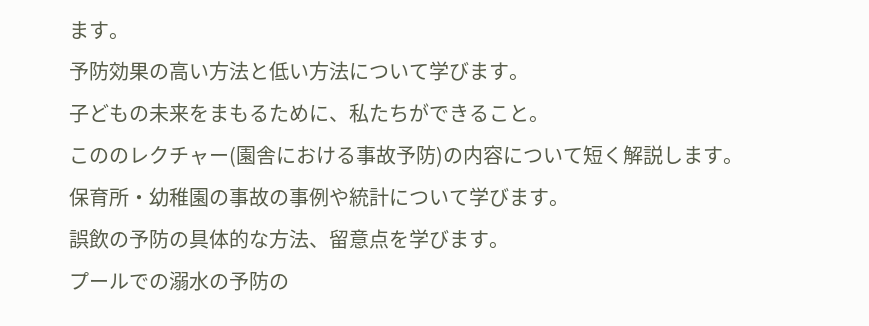ます。
予防効果の高い方法と低い方法について学びます。
子どもの未来をまもるために、私たちができること。
こののレクチャー(園舎における事故予防)の内容について短く解説します。
保育所・幼稚園の事故の事例や統計について学びます。
誤飲の予防の具体的な方法、留意点を学びます。
プールでの溺水の予防の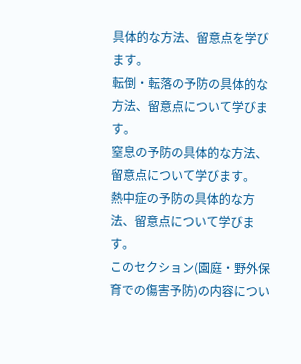具体的な方法、留意点を学びます。
転倒・転落の予防の具体的な方法、留意点について学びます。
窒息の予防の具体的な方法、留意点について学びます。
熱中症の予防の具体的な方法、留意点について学びます。
このセクション(園庭・野外保育での傷害予防)の内容につい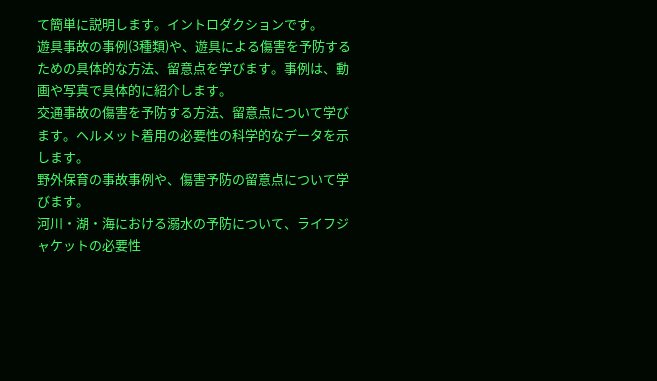て簡単に説明します。イントロダクションです。
遊具事故の事例(3種類)や、遊具による傷害を予防するための具体的な方法、留意点を学びます。事例は、動画や写真で具体的に紹介します。
交通事故の傷害を予防する方法、留意点について学びます。ヘルメット着用の必要性の科学的なデータを示します。
野外保育の事故事例や、傷害予防の留意点について学びます。
河川・湖・海における溺水の予防について、ライフジャケットの必要性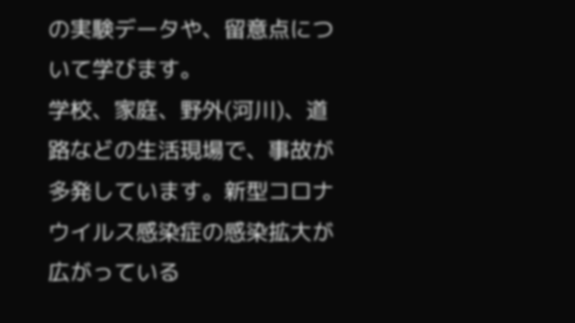の実験データや、留意点について学びます。
学校、家庭、野外(河川)、道路などの生活現場で、事故が多発しています。新型コロナウイルス感染症の感染拡大が広がっている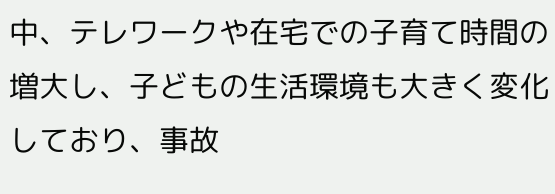中、テレワークや在宅での子育て時間の増大し、子どもの生活環境も大きく変化しており、事故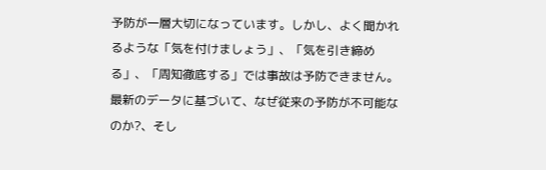予防が一層大切になっています。しかし、よく聞かれるような「気を付けましょう」、「気を引き締める」、「周知徹底する」では事故は予防できません。最新のデータに基づいて、なぜ従来の予防が不可能なのか?、そし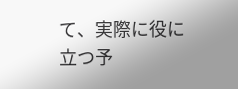て、実際に役に立つ予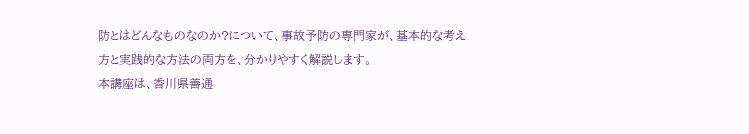防とはどんなものなのか?について、事故予防の専門家が、基本的な考え方と実践的な方法の両方を、分かりやすく解説します。
本講座は、香川県善通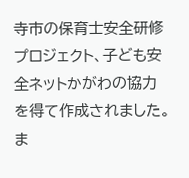寺市の保育士安全研修プロジェクト、子ども安全ネットかがわの協力を得て作成されました。ま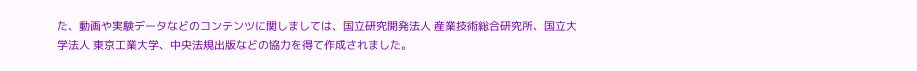た、動画や実験データなどのコンテンツに関しましては、国立研究開発法人 産業技術総合研究所、国立大学法人 東京工業大学、中央法規出版などの協力を得て作成されました。